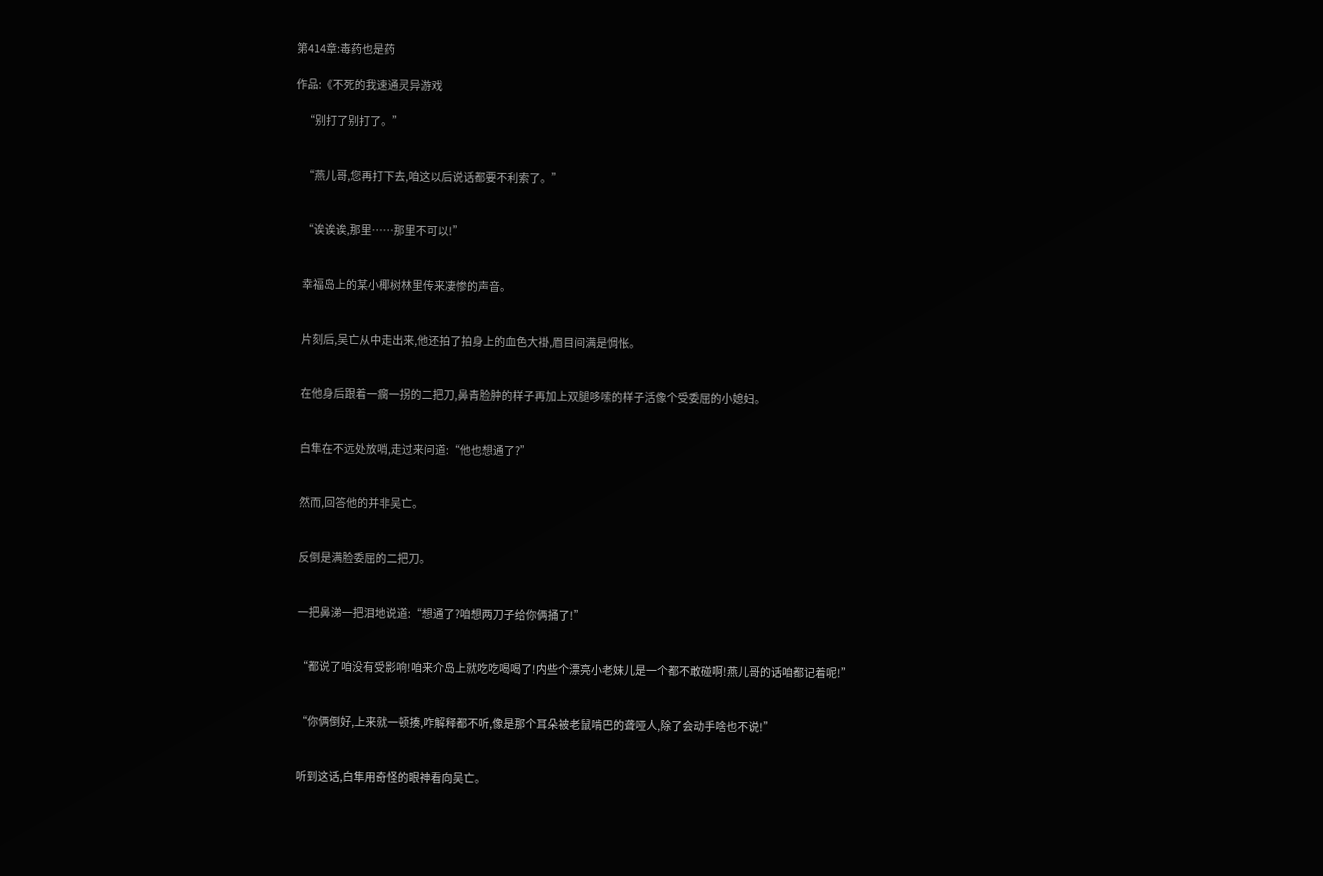第414章:毒药也是药

作品:《不死的我速通灵异游戏

    “别打了别打了。”


    “燕儿哥,您再打下去,咱这以后说话都要不利索了。”


    “诶诶诶,那里……那里不可以!”


    幸福岛上的某小椰树林里传来凄惨的声音。


    片刻后,吴亡从中走出来,他还拍了拍身上的血色大褂,眉目间满是惆怅。


    在他身后跟着一瘸一拐的二把刀,鼻青脸肿的样子再加上双腿哆嗦的样子活像个受委屈的小媳妇。


    白隼在不远处放哨,走过来问道:“他也想通了?”


    然而,回答他的并非吴亡。


    反倒是满脸委屈的二把刀。


    一把鼻涕一把泪地说道:“想通了?咱想两刀子给你俩捅了!”


    “都说了咱没有受影响!咱来介岛上就吃吃喝喝了!内些个漂亮小老妹儿是一个都不敢碰啊!燕儿哥的话咱都记着呢!”


    “你俩倒好,上来就一顿揍,咋解释都不听,像是那个耳朵被老鼠啃巴的聋哑人,除了会动手啥也不说!”


    听到这话,白隼用奇怪的眼神看向吴亡。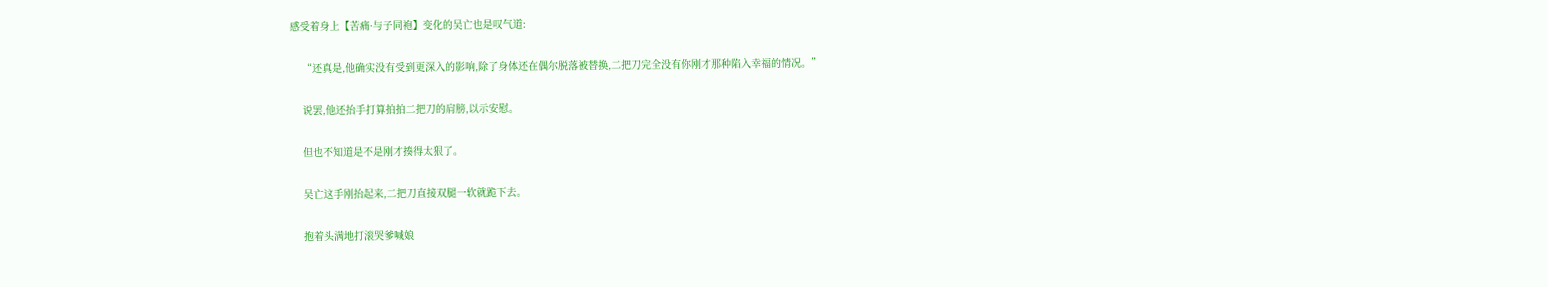感受着身上【苦痛·与子同袍】变化的吴亡也是叹气道:


    “还真是,他确实没有受到更深入的影响,除了身体还在偶尔脱落被替换,二把刀完全没有你刚才那种陷入幸福的情况。”


    说罢,他还抬手打算拍拍二把刀的肩膀,以示安慰。


    但也不知道是不是刚才揍得太狠了。


    吴亡这手刚抬起来,二把刀直接双腿一软就跪下去。


    抱着头满地打滚哭爹喊娘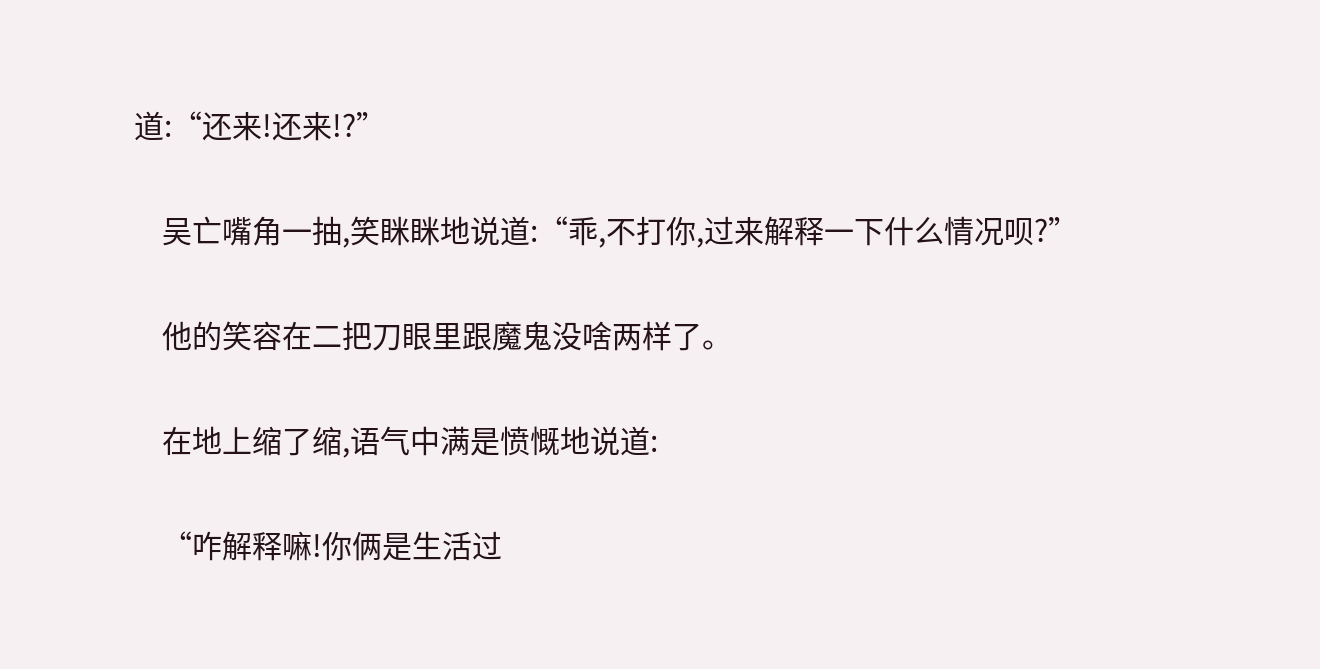道:“还来!还来!?”


    吴亡嘴角一抽,笑眯眯地说道:“乖,不打你,过来解释一下什么情况呗?”


    他的笑容在二把刀眼里跟魔鬼没啥两样了。


    在地上缩了缩,语气中满是愤慨地说道:


    “咋解释嘛!你俩是生活过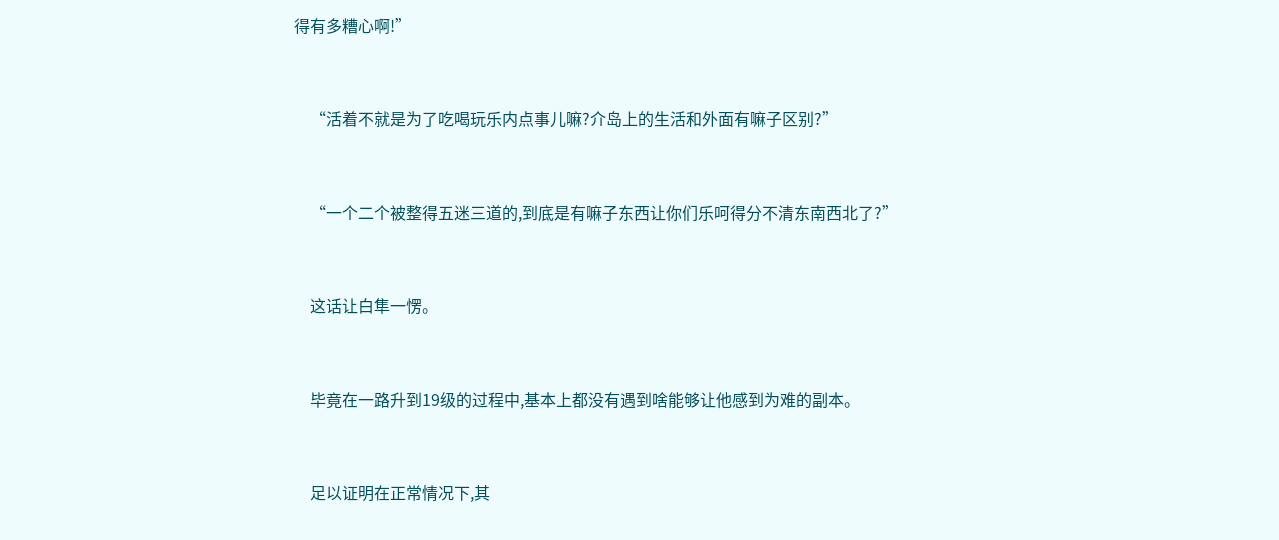得有多糟心啊!”


    “活着不就是为了吃喝玩乐内点事儿嘛?介岛上的生活和外面有嘛子区别?”


    “一个二个被整得五迷三道的,到底是有嘛子东西让你们乐呵得分不清东南西北了?”


    这话让白隼一愣。


    毕竟在一路升到19级的过程中,基本上都没有遇到啥能够让他感到为难的副本。


    足以证明在正常情况下,其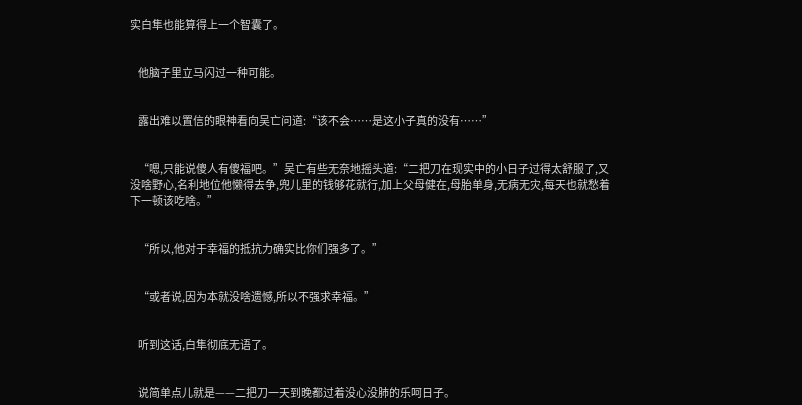实白隼也能算得上一个智囊了。


    他脑子里立马闪过一种可能。


    露出难以置信的眼神看向吴亡问道:“该不会……是这小子真的没有……”


    “嗯,只能说傻人有傻福吧。”吴亡有些无奈地摇头道:“二把刀在现实中的小日子过得太舒服了,又没啥野心,名利地位他懒得去争,兜儿里的钱够花就行,加上父母健在,母胎单身,无病无灾,每天也就愁着下一顿该吃啥。”


    “所以,他对于幸福的抵抗力确实比你们强多了。”


    “或者说,因为本就没啥遗憾,所以不强求幸福。”


    听到这话,白隼彻底无语了。


    说简单点儿就是——二把刀一天到晚都过着没心没肺的乐呵日子。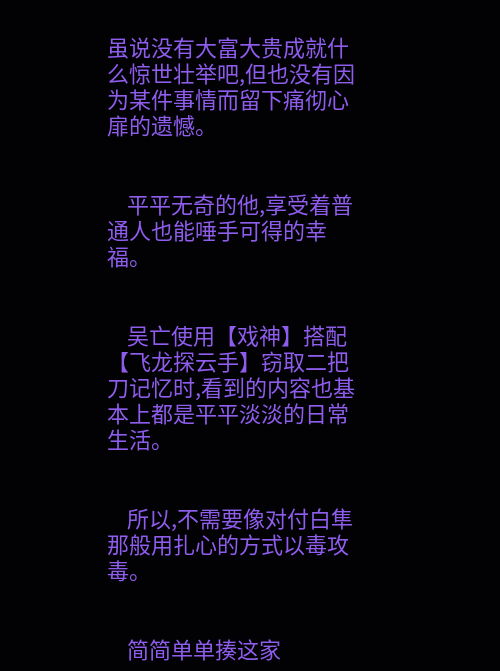虽说没有大富大贵成就什么惊世壮举吧,但也没有因为某件事情而留下痛彻心扉的遗憾。


    平平无奇的他,享受着普通人也能唾手可得的幸福。


    吴亡使用【戏神】搭配【飞龙探云手】窃取二把刀记忆时,看到的内容也基本上都是平平淡淡的日常生活。


    所以,不需要像对付白隼那般用扎心的方式以毒攻毒。


    简简单单揍这家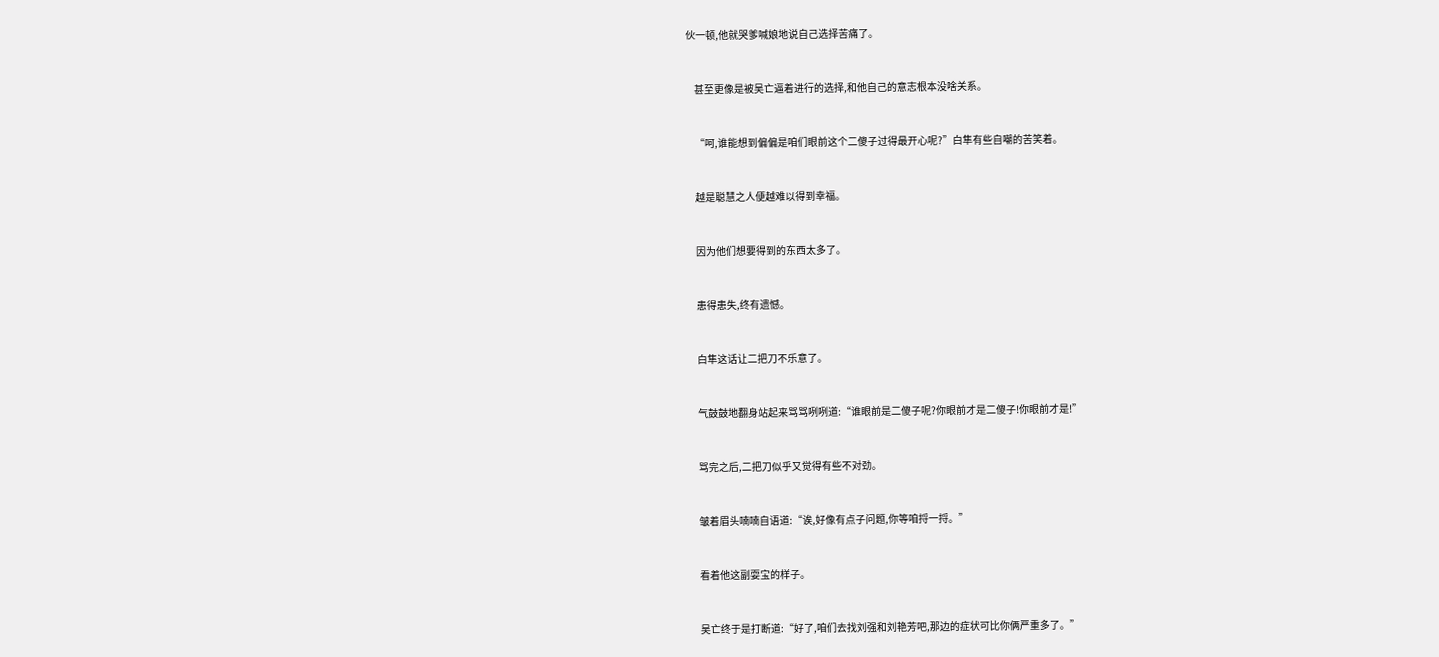伙一顿,他就哭爹喊娘地说自己选择苦痛了。


    甚至更像是被吴亡逼着进行的选择,和他自己的意志根本没啥关系。


    “呵,谁能想到偏偏是咱们眼前这个二傻子过得最开心呢?”白隼有些自嘲的苦笑着。


    越是聪慧之人便越难以得到幸福。


    因为他们想要得到的东西太多了。


    患得患失,终有遗憾。


    白隼这话让二把刀不乐意了。


    气鼓鼓地翻身站起来骂骂咧咧道:“谁眼前是二傻子呢?你眼前才是二傻子!你眼前才是!”


    骂完之后,二把刀似乎又觉得有些不对劲。


    皱着眉头喃喃自语道:“诶,好像有点子问题,你等咱捋一捋。”


    看着他这副耍宝的样子。


    吴亡终于是打断道:“好了,咱们去找刘强和刘艳芳吧,那边的症状可比你俩严重多了。”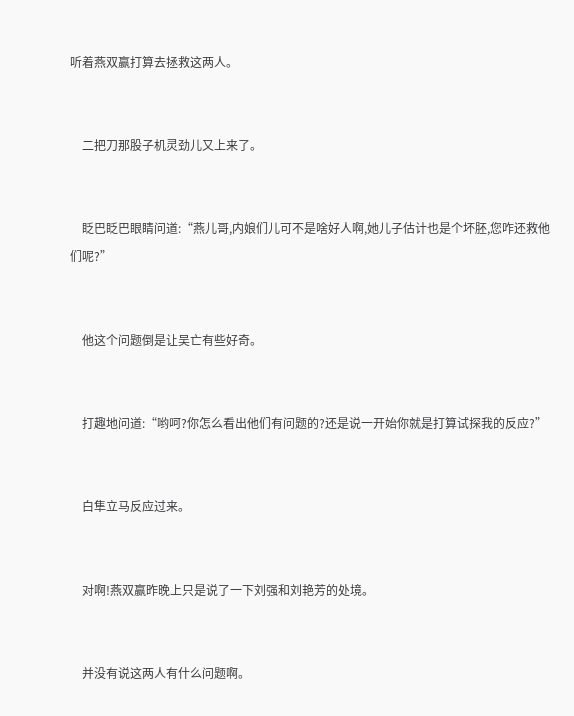听着燕双赢打算去拯救这两人。


    二把刀那股子机灵劲儿又上来了。


    眨巴眨巴眼睛问道:“燕儿哥,内娘们儿可不是啥好人啊,她儿子估计也是个坏胚,您咋还救他们呢?”


    他这个问题倒是让吴亡有些好奇。


    打趣地问道:“哟呵?你怎么看出他们有问题的?还是说一开始你就是打算试探我的反应?”


    白隼立马反应过来。


    对啊!燕双赢昨晚上只是说了一下刘强和刘艳芳的处境。


    并没有说这两人有什么问题啊。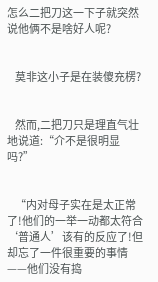怎么二把刀这一下子就突然说他俩不是啥好人呢?


    莫非这小子是在装傻充楞?


    然而,二把刀只是理直气壮地说道:“介不是很明显吗?”


    “内对母子实在是太正常了!他们的一举一动都太符合‘普通人’该有的反应了!但却忘了一件很重要的事情——他们没有捣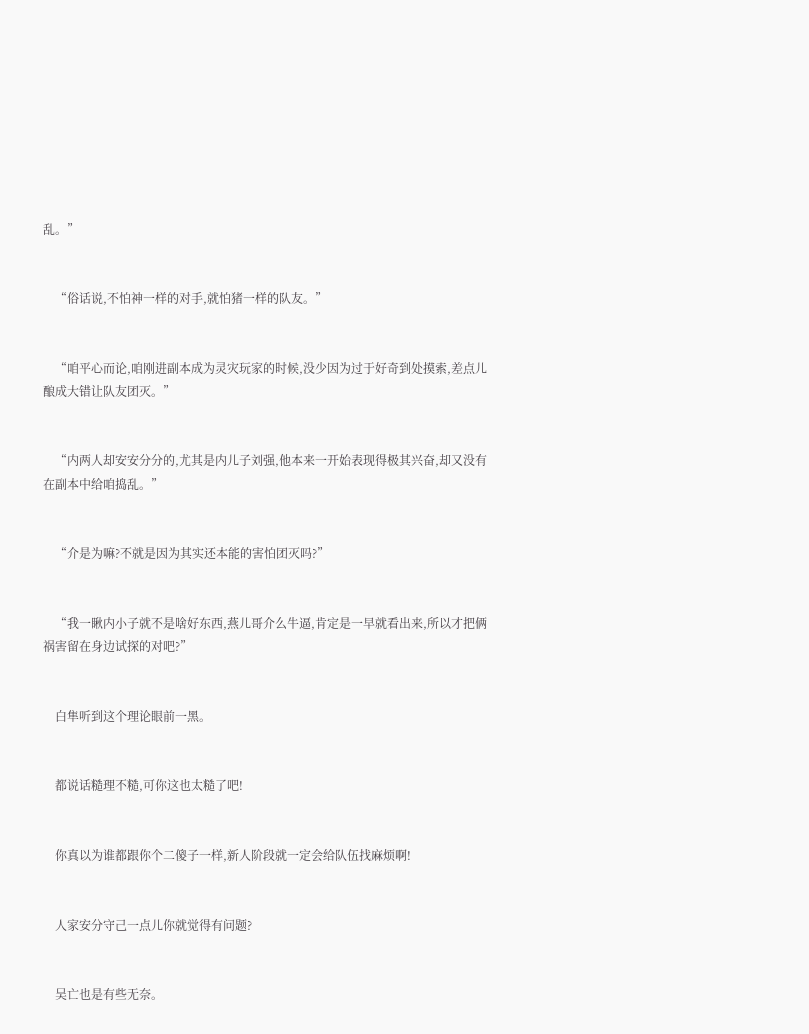乱。”


    “俗话说,不怕神一样的对手,就怕猪一样的队友。”


    “咱平心而论,咱刚进副本成为灵灾玩家的时候,没少因为过于好奇到处摸索,差点儿酿成大错让队友团灭。”


    “内两人却安安分分的,尤其是内儿子刘强,他本来一开始表现得极其兴奋,却又没有在副本中给咱捣乱。”


    “介是为嘛?不就是因为其实还本能的害怕团灭吗?”


    “我一瞅内小子就不是啥好东西,燕儿哥介么牛逼,肯定是一早就看出来,所以才把俩祸害留在身边试探的对吧?”


    白隼听到这个理论眼前一黑。


    都说话糙理不糙,可你这也太糙了吧!


    你真以为谁都跟你个二傻子一样,新人阶段就一定会给队伍找麻烦啊!


    人家安分守己一点儿你就觉得有问题?


    吴亡也是有些无奈。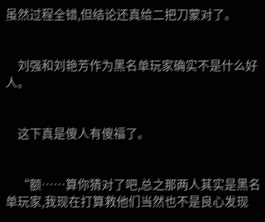虽然过程全错,但结论还真给二把刀蒙对了。


    刘强和刘艳芳作为黑名单玩家确实不是什么好人。


    这下真是傻人有傻福了。


    “额……算你猜对了吧,总之那两人其实是黑名单玩家,我现在打算救他们当然也不是良心发现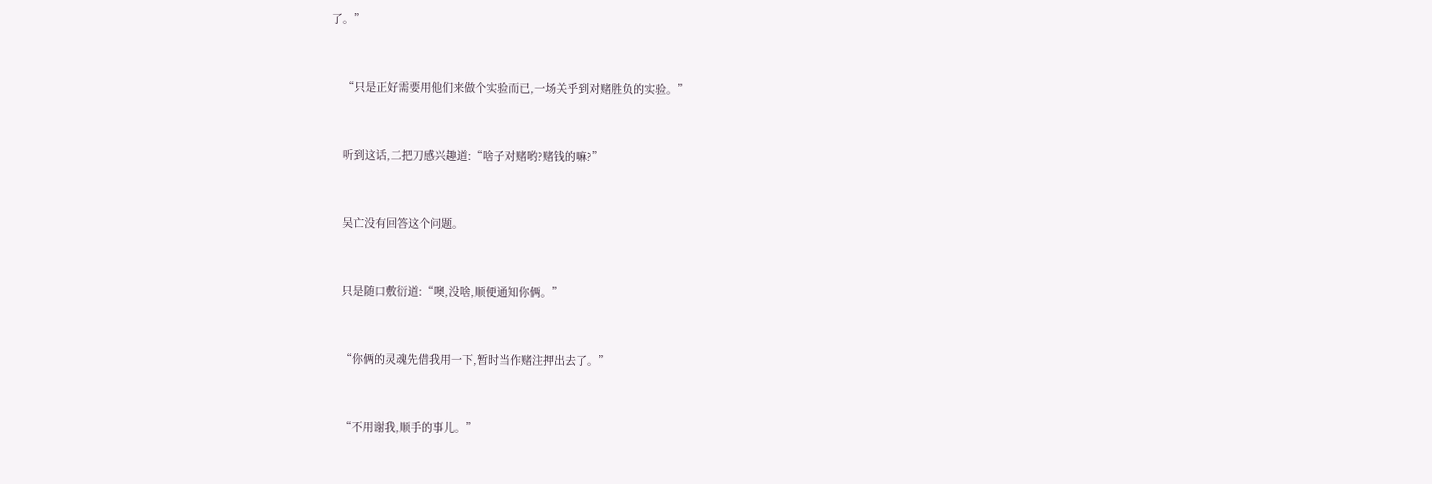了。”


    “只是正好需要用他们来做个实验而已,一场关乎到对赌胜负的实验。”


    听到这话,二把刀感兴趣道:“啥子对赌哟?赌钱的嘛?”


    吴亡没有回答这个问题。


    只是随口敷衍道:“噢,没啥,顺便通知你俩。”


    “你俩的灵魂先借我用一下,暂时当作赌注押出去了。”


    “不用谢我,顺手的事儿。”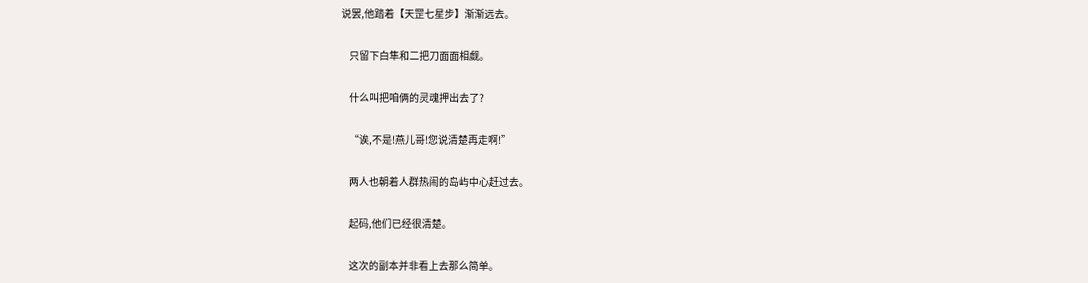说罢,他踏着【天罡七星步】渐渐远去。


    只留下白隼和二把刀面面相觑。


    什么叫把咱俩的灵魂押出去了?


    “诶,不是!燕儿哥!您说清楚再走啊!”


    两人也朝着人群热闹的岛屿中心赶过去。


    起码,他们已经很清楚。


    这次的副本并非看上去那么简单。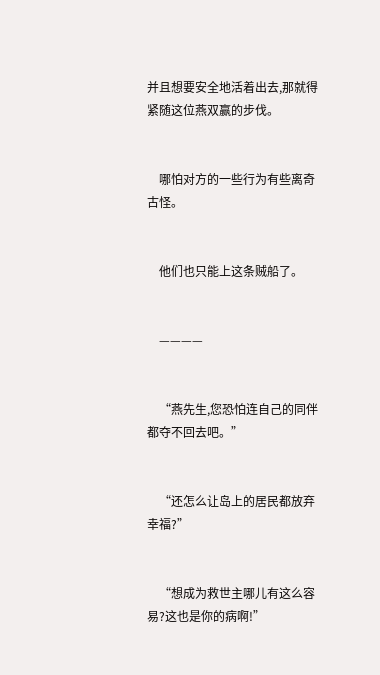并且想要安全地活着出去,那就得紧随这位燕双赢的步伐。


    哪怕对方的一些行为有些离奇古怪。


    他们也只能上这条贼船了。


    ————


    “燕先生,您恐怕连自己的同伴都夺不回去吧。”


    “还怎么让岛上的居民都放弃幸福?”


    “想成为救世主哪儿有这么容易?这也是你的病啊!”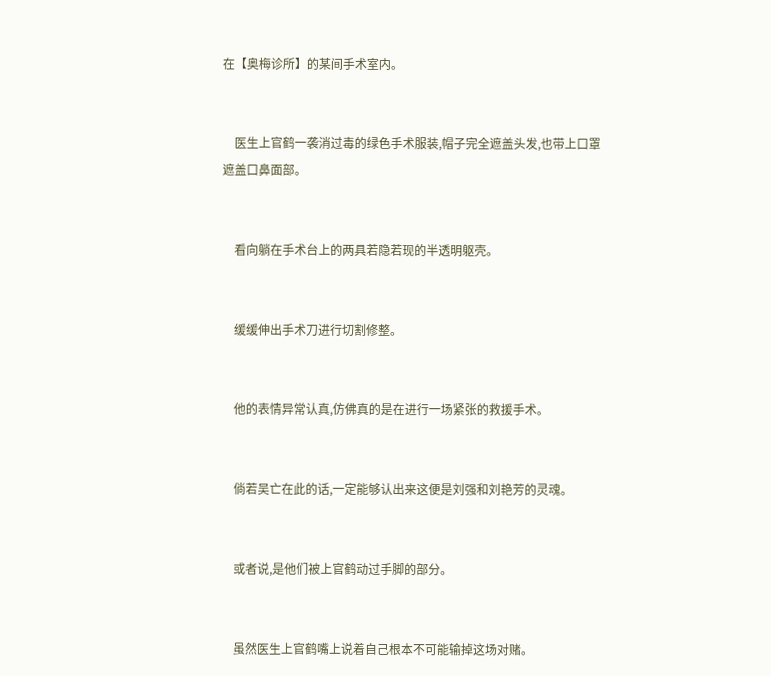在【奥梅诊所】的某间手术室内。


    医生上官鹤一袭消过毒的绿色手术服装,帽子完全遮盖头发,也带上口罩遮盖口鼻面部。


    看向躺在手术台上的两具若隐若现的半透明躯壳。


    缓缓伸出手术刀进行切割修整。


    他的表情异常认真,仿佛真的是在进行一场紧张的救援手术。


    倘若吴亡在此的话,一定能够认出来这便是刘强和刘艳芳的灵魂。


    或者说,是他们被上官鹤动过手脚的部分。


    虽然医生上官鹤嘴上说着自己根本不可能输掉这场对赌。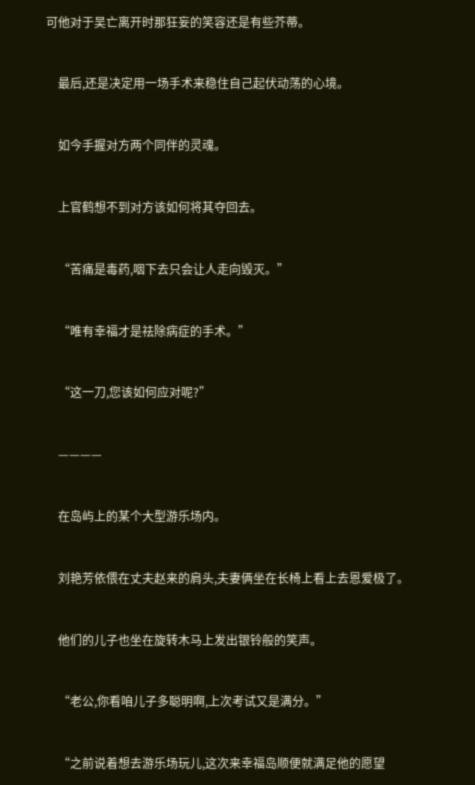可他对于吴亡离开时那狂妄的笑容还是有些芥蒂。


    最后,还是决定用一场手术来稳住自己起伏动荡的心境。


    如今手握对方两个同伴的灵魂。


    上官鹤想不到对方该如何将其夺回去。


    “苦痛是毒药,咽下去只会让人走向毁灭。”


    “唯有幸福才是祛除病症的手术。”


    “这一刀,您该如何应对呢?”


    ————


    在岛屿上的某个大型游乐场内。


    刘艳芳依偎在丈夫赵来的肩头,夫妻俩坐在长椅上看上去恩爱极了。


    他们的儿子也坐在旋转木马上发出银铃般的笑声。


    “老公,你看咱儿子多聪明啊,上次考试又是满分。”


    “之前说着想去游乐场玩儿,这次来幸福岛顺便就满足他的愿望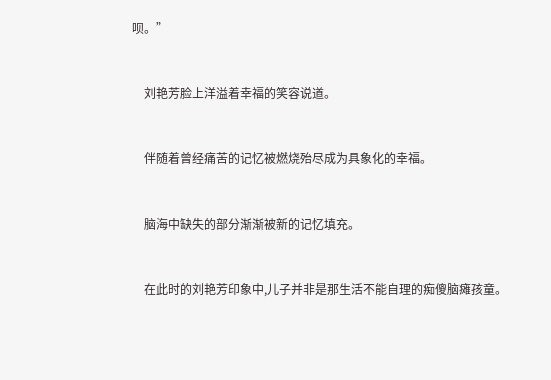呗。”


    刘艳芳脸上洋溢着幸福的笑容说道。


    伴随着曾经痛苦的记忆被燃烧殆尽成为具象化的幸福。


    脑海中缺失的部分渐渐被新的记忆填充。


    在此时的刘艳芳印象中,儿子并非是那生活不能自理的痴傻脑瘫孩童。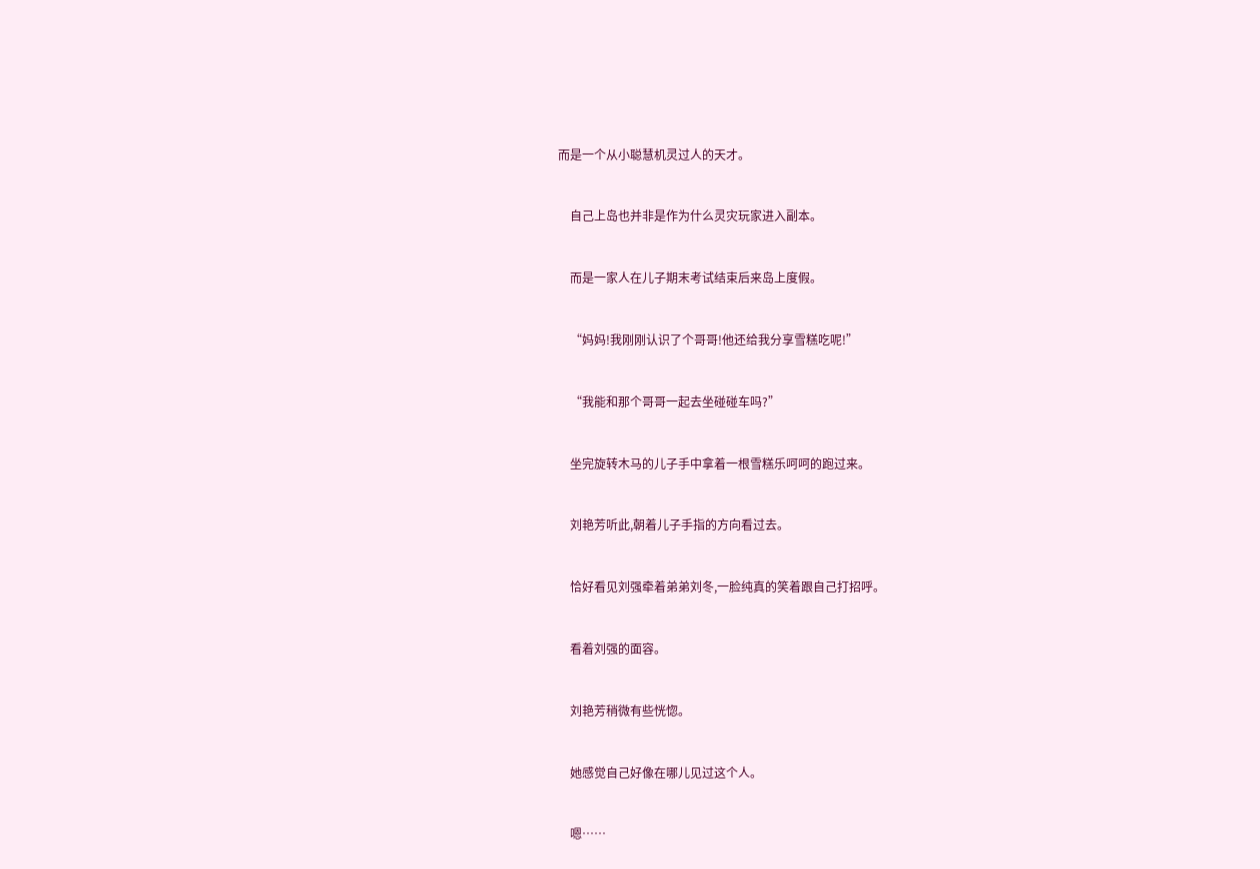而是一个从小聪慧机灵过人的天才。


    自己上岛也并非是作为什么灵灾玩家进入副本。


    而是一家人在儿子期末考试结束后来岛上度假。


    “妈妈!我刚刚认识了个哥哥!他还给我分享雪糕吃呢!”


    “我能和那个哥哥一起去坐碰碰车吗?”


    坐完旋转木马的儿子手中拿着一根雪糕乐呵呵的跑过来。


    刘艳芳听此,朝着儿子手指的方向看过去。


    恰好看见刘强牵着弟弟刘冬,一脸纯真的笑着跟自己打招呼。


    看着刘强的面容。


    刘艳芳稍微有些恍惚。


    她感觉自己好像在哪儿见过这个人。


    嗯……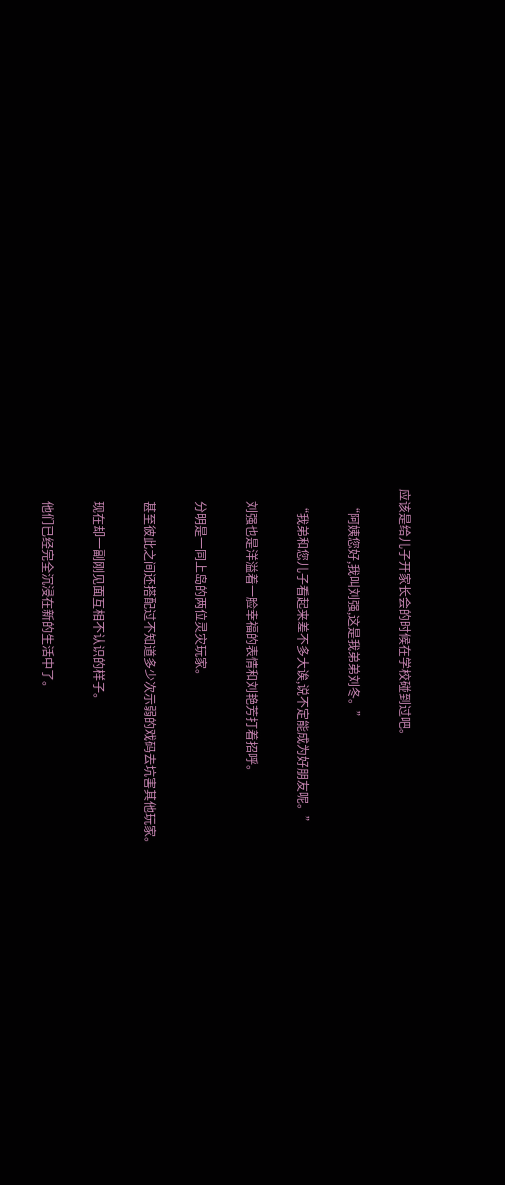应该是给儿子开家长会的时候在学校碰到过吧。


    “阿姨您好,我叫刘强,这是我弟弟刘冬。”


    “我弟和您儿子看起来差不多大诶,说不定能成为好朋友呢。”


    刘强也是洋溢着一脸幸福的表情和刘艳芳打着招呼。


    分明是一同上岛的两位灵灾玩家。


    甚至彼此之间还搭配过不知道多少次示弱的戏码去坑害其他玩家。


    现在却一副刚见面互相不认识的样子。


    他们已经完全沉浸在新的生活中了。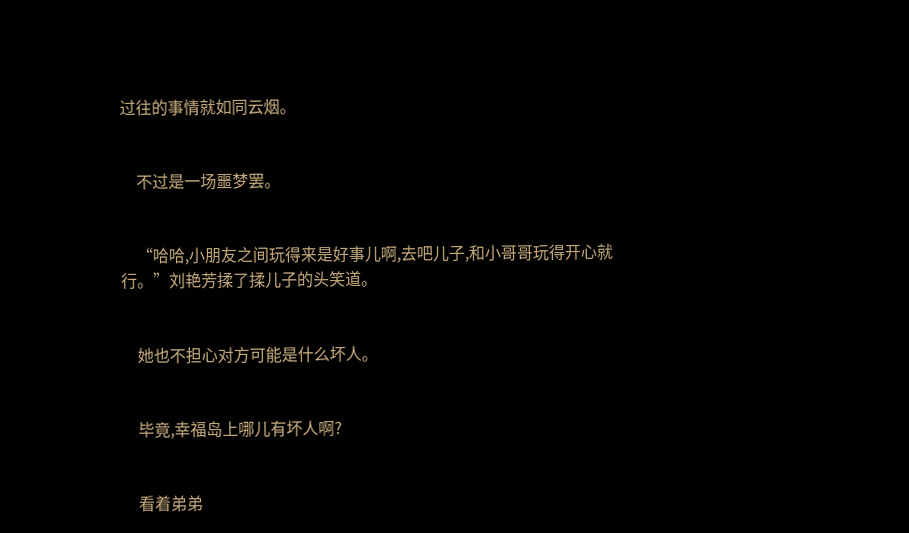过往的事情就如同云烟。


    不过是一场噩梦罢。


    “哈哈,小朋友之间玩得来是好事儿啊,去吧儿子,和小哥哥玩得开心就行。”刘艳芳揉了揉儿子的头笑道。


    她也不担心对方可能是什么坏人。


    毕竟,幸福岛上哪儿有坏人啊?


    看着弟弟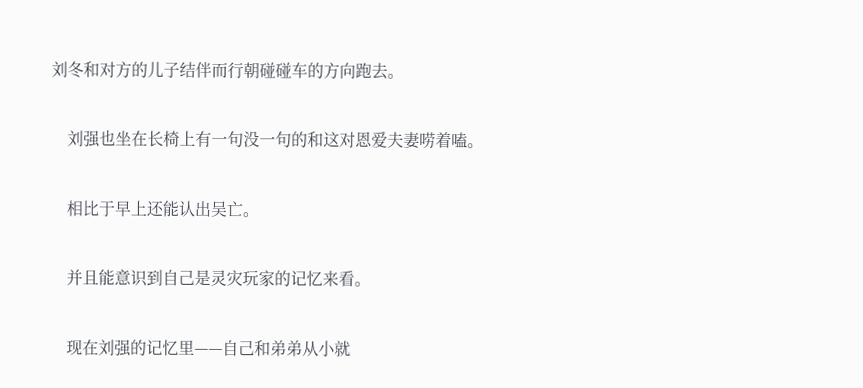刘冬和对方的儿子结伴而行朝碰碰车的方向跑去。


    刘强也坐在长椅上有一句没一句的和这对恩爱夫妻唠着嗑。


    相比于早上还能认出吴亡。


    并且能意识到自己是灵灾玩家的记忆来看。


    现在刘强的记忆里——自己和弟弟从小就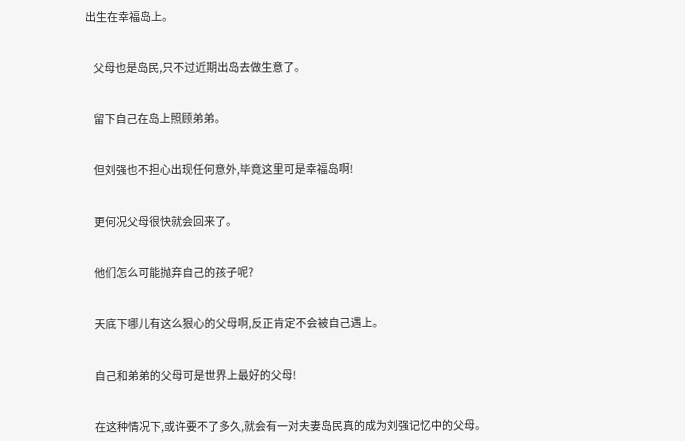出生在幸福岛上。


    父母也是岛民,只不过近期出岛去做生意了。


    留下自己在岛上照顾弟弟。


    但刘强也不担心出现任何意外,毕竟这里可是幸福岛啊!


    更何况父母很快就会回来了。


    他们怎么可能抛弃自己的孩子呢?


    天底下哪儿有这么狠心的父母啊,反正肯定不会被自己遇上。


    自己和弟弟的父母可是世界上最好的父母!


    在这种情况下,或许要不了多久,就会有一对夫妻岛民真的成为刘强记忆中的父母。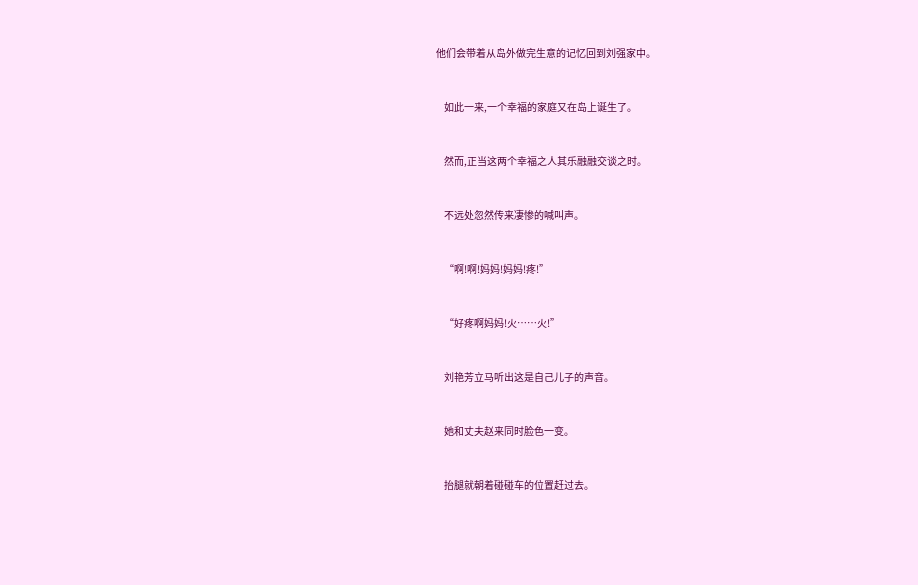他们会带着从岛外做完生意的记忆回到刘强家中。


    如此一来,一个幸福的家庭又在岛上诞生了。


    然而,正当这两个幸福之人其乐融融交谈之时。


    不远处忽然传来凄惨的喊叫声。


    “啊!啊!妈妈!妈妈!疼!”


    “好疼啊妈妈!火……火!”


    刘艳芳立马听出这是自己儿子的声音。


    她和丈夫赵来同时脸色一变。


    抬腿就朝着碰碰车的位置赶过去。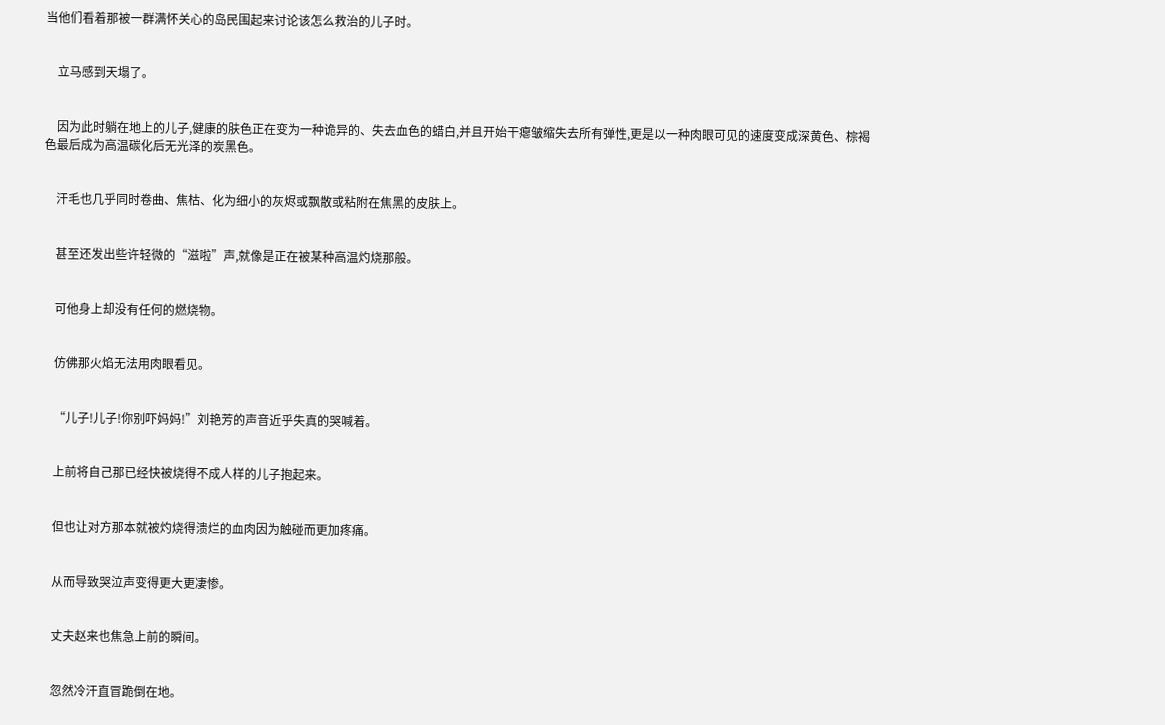当他们看着那被一群满怀关心的岛民围起来讨论该怎么救治的儿子时。


    立马感到天塌了。


    因为此时躺在地上的儿子,健康的肤色正在变为一种诡异的、失去血色的蜡白,并且开始干瘪皱缩失去所有弹性,更是以一种肉眼可见的速度变成深黄色、棕褐色最后成为高温碳化后无光泽的炭黑色。


    汗毛也几乎同时卷曲、焦枯、化为细小的灰烬或飘散或粘附在焦黑的皮肤上。


    甚至还发出些许轻微的“滋啦”声,就像是正在被某种高温灼烧那般。


    可他身上却没有任何的燃烧物。


    仿佛那火焰无法用肉眼看见。


    “儿子!儿子!你别吓妈妈!”刘艳芳的声音近乎失真的哭喊着。


    上前将自己那已经快被烧得不成人样的儿子抱起来。


    但也让对方那本就被灼烧得溃烂的血肉因为触碰而更加疼痛。


    从而导致哭泣声变得更大更凄惨。


    丈夫赵来也焦急上前的瞬间。


    忽然冷汗直冒跪倒在地。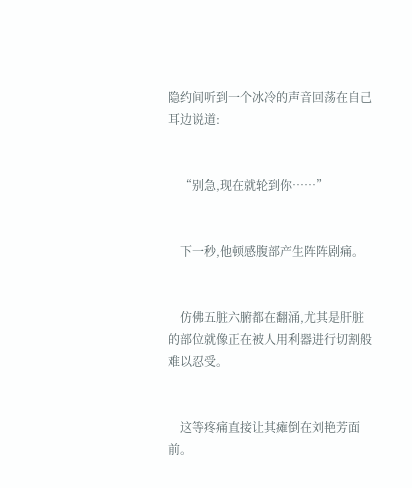隐约间听到一个冰冷的声音回荡在自己耳边说道:


    “别急,现在就轮到你……”


    下一秒,他顿感腹部产生阵阵剧痛。


    仿佛五脏六腑都在翻涌,尤其是肝脏的部位就像正在被人用利器进行切割般难以忍受。


    这等疼痛直接让其瘫倒在刘艳芳面前。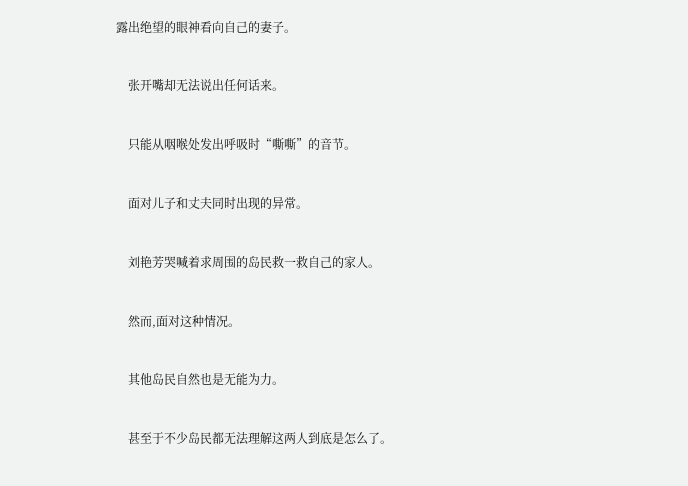露出绝望的眼神看向自己的妻子。


    张开嘴却无法说出任何话来。


    只能从咽喉处发出呼吸时“嘶嘶”的音节。


    面对儿子和丈夫同时出现的异常。


    刘艳芳哭喊着求周围的岛民救一救自己的家人。


    然而,面对这种情况。


    其他岛民自然也是无能为力。


    甚至于不少岛民都无法理解这两人到底是怎么了。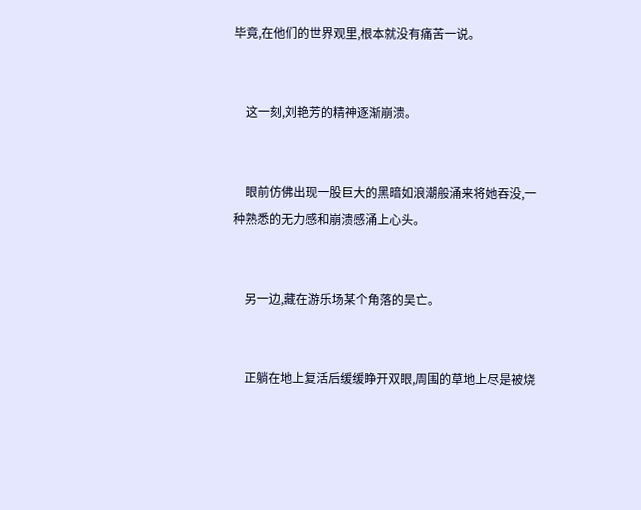毕竟,在他们的世界观里,根本就没有痛苦一说。


    这一刻,刘艳芳的精神逐渐崩溃。


    眼前仿佛出现一股巨大的黑暗如浪潮般涌来将她吞没,一种熟悉的无力感和崩溃感涌上心头。


    另一边,藏在游乐场某个角落的吴亡。


    正躺在地上复活后缓缓睁开双眼,周围的草地上尽是被烧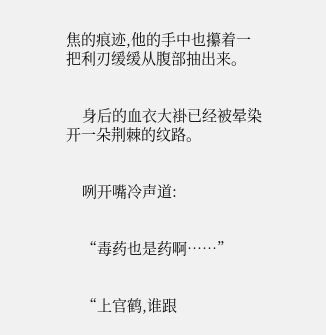焦的痕迹,他的手中也攥着一把利刃缓缓从腹部抽出来。


    身后的血衣大褂已经被晕染开一朵荆棘的纹路。


    咧开嘴冷声道:


    “毒药也是药啊……”


    “上官鹤,谁跟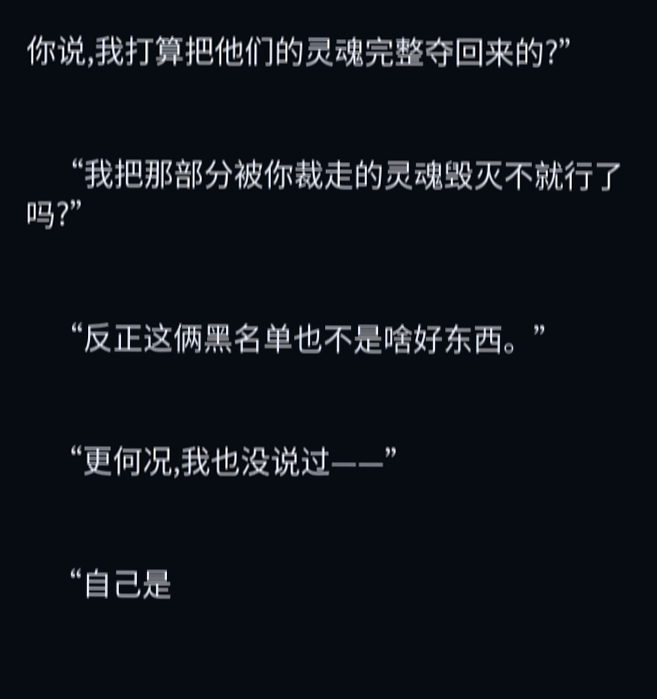你说,我打算把他们的灵魂完整夺回来的?”


    “我把那部分被你裁走的灵魂毁灭不就行了吗?”


    “反正这俩黑名单也不是啥好东西。”


    “更何况,我也没说过——”


    “自己是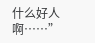什么好人啊……”